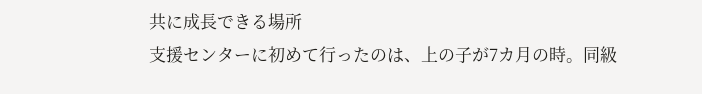共に成長できる場所
支援センターに初めて行ったのは、上の子が7カ月の時。同級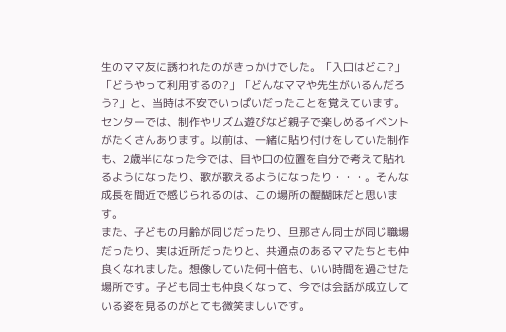生のママ友に誘われたのがきっかけでした。「入口はどこ?」「どうやって利用するの?」「どんなママや先生がいるんだろう?」と、当時は不安でいっぱいだったことを覚えています。
センターでは、制作やリズム遊びなど親子で楽しめるイベントがたくさんあります。以前は、一緒に貼り付けをしていた制作も、2歳半になった今では、目や口の位置を自分で考えて貼れるようになったり、歌が歌えるようになったり・・・。そんな成長を間近で感じられるのは、この場所の醍醐味だと思います。
また、子どもの月齢が同じだったり、旦那さん同士が同じ職場だったり、実は近所だったりと、共通点のあるママたちとも仲良くなれました。想像していた何十倍も、いい時間を過ごせた場所です。子ども同士も仲良くなって、今では会話が成立している姿を見るのがとても微笑ましいです。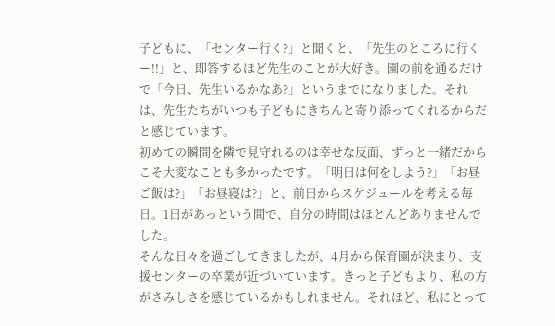子どもに、「センター行く?」と聞くと、「先生のところに行くー!!」と、即答するほど先生のことが大好き。園の前を通るだけで「今日、先生いるかなあ?」というまでになりました。それは、先生たちがいつも子どもにきちんと寄り添ってくれるからだと感じています。
初めての瞬間を隣で見守れるのは幸せな反面、ずっと一緒だからこそ大変なことも多かったです。「明日は何をしよう?」「お昼ご飯は?」「お昼寝は?」と、前日からスケジュールを考える毎日。1日があっという間で、自分の時間はほとんどありませんでした。
そんな日々を過ごしてきましたが、4月から保育園が決まり、支援センターの卒業が近づいています。きっと子どもより、私の方がさみしさを感じているかもしれません。それほど、私にとって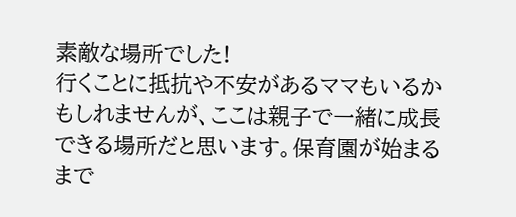素敵な場所でした!
行くことに抵抗や不安があるママもいるかもしれませんが、ここは親子で一緒に成長できる場所だと思います。保育園が始まるまで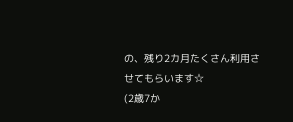の、残り2カ月たくさん利用させてもらいます☆
(2歳7か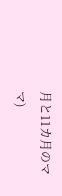月と11カ月のママ)